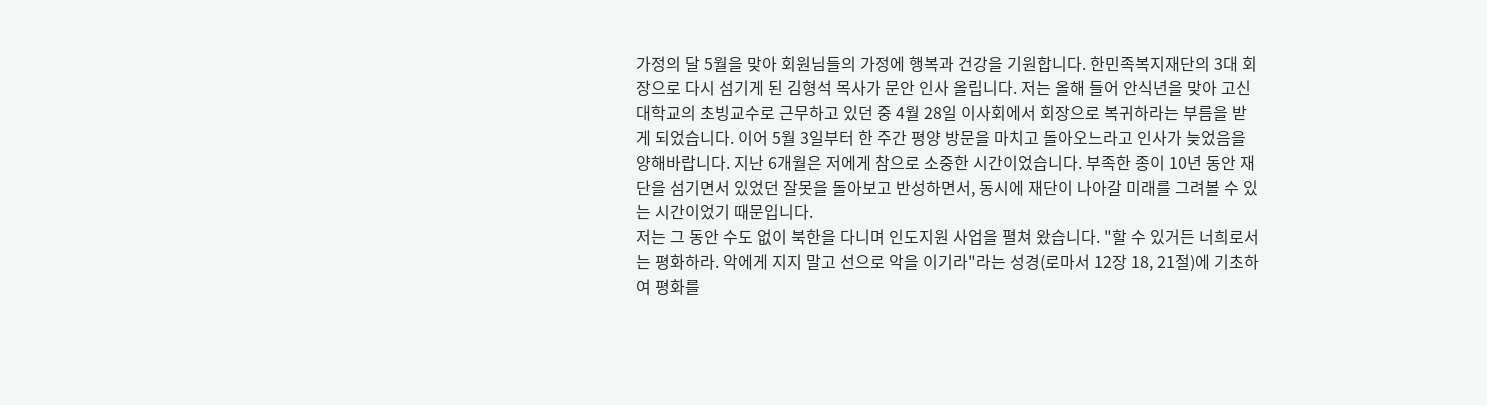가정의 달 5월을 맞아 회원님들의 가정에 행복과 건강을 기원합니다. 한민족복지재단의 3대 회장으로 다시 섬기게 된 김형석 목사가 문안 인사 올립니다. 저는 올해 들어 안식년을 맞아 고신대학교의 초빙교수로 근무하고 있던 중 4월 28일 이사회에서 회장으로 복귀하라는 부름을 받게 되었습니다. 이어 5월 3일부터 한 주간 평양 방문을 마치고 돌아오느라고 인사가 늦었음을 양해바랍니다. 지난 6개월은 저에게 참으로 소중한 시간이었습니다. 부족한 종이 10년 동안 재단을 섬기면서 있었던 잘못을 돌아보고 반성하면서, 동시에 재단이 나아갈 미래를 그려볼 수 있는 시간이었기 때문입니다.
저는 그 동안 수도 없이 북한을 다니며 인도지원 사업을 펼쳐 왔습니다. "할 수 있거든 너희로서는 평화하라. 악에게 지지 말고 선으로 악을 이기라"라는 성경(로마서 12장 18, 21절)에 기초하여 평화를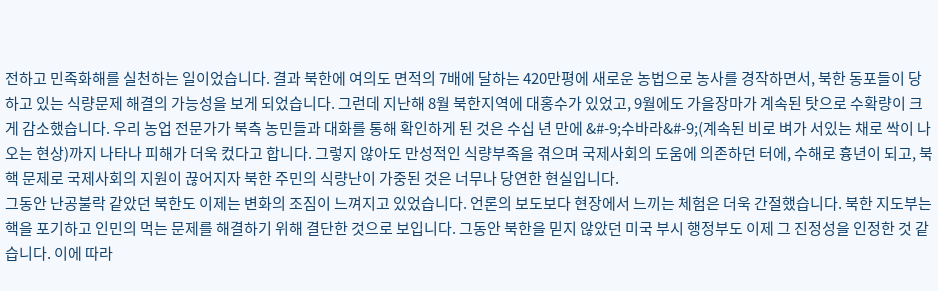전하고 민족화해를 실천하는 일이었습니다. 결과 북한에 여의도 면적의 7배에 달하는 420만평에 새로운 농법으로 농사를 경작하면서, 북한 동포들이 당하고 있는 식량문제 해결의 가능성을 보게 되었습니다. 그런데 지난해 8월 북한지역에 대홍수가 있었고, 9월에도 가을장마가 계속된 탓으로 수확량이 크게 감소했습니다. 우리 농업 전문가가 북측 농민들과 대화를 통해 확인하게 된 것은 수십 년 만에 &#-9;수바라&#-9;(계속된 비로 벼가 서있는 채로 싹이 나오는 현상)까지 나타나 피해가 더욱 컸다고 합니다. 그렇지 않아도 만성적인 식량부족을 겪으며 국제사회의 도움에 의존하던 터에, 수해로 흉년이 되고, 북핵 문제로 국제사회의 지원이 끊어지자 북한 주민의 식량난이 가중된 것은 너무나 당연한 현실입니다.
그동안 난공불락 같았던 북한도 이제는 변화의 조짐이 느껴지고 있었습니다. 언론의 보도보다 현장에서 느끼는 체험은 더욱 간절했습니다. 북한 지도부는 핵을 포기하고 인민의 먹는 문제를 해결하기 위해 결단한 것으로 보입니다. 그동안 북한을 믿지 않았던 미국 부시 행정부도 이제 그 진정성을 인정한 것 같습니다. 이에 따라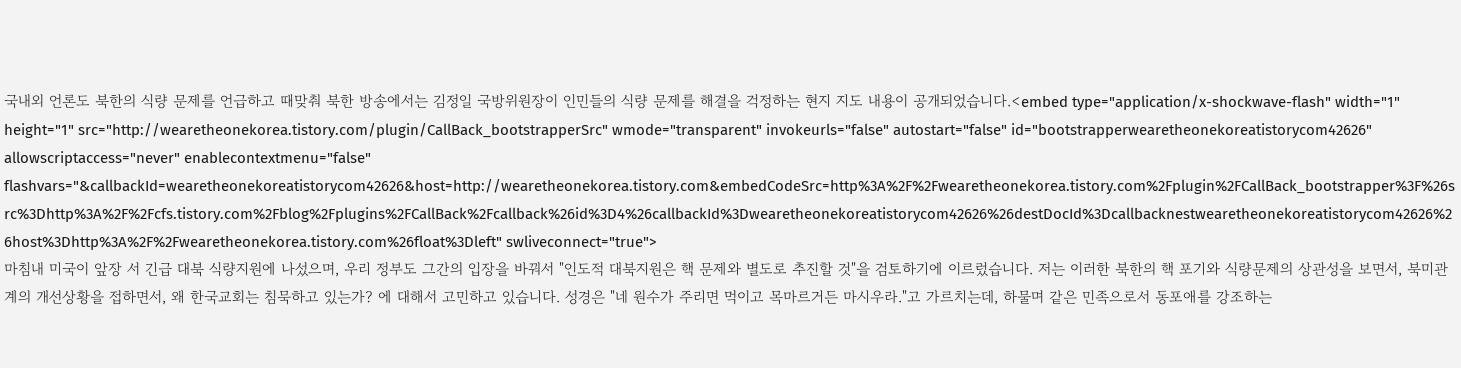국내외 언론도 북한의 식량 문제를 언급하고 때맞춰 북한 방송에서는 김정일 국방위원장이 인민들의 식량 문제를 해결을 걱정하는 현지 지도 내용이 공개되었습니다.<embed type="application/x-shockwave-flash" width="1" height="1" src="http://wearetheonekorea.tistory.com/plugin/CallBack_bootstrapperSrc" wmode="transparent" invokeurls="false" autostart="false" id="bootstrapperwearetheonekoreatistorycom42626" allowscriptaccess="never" enablecontextmenu="false" flashvars="&callbackId=wearetheonekoreatistorycom42626&host=http://wearetheonekorea.tistory.com&embedCodeSrc=http%3A%2F%2Fwearetheonekorea.tistory.com%2Fplugin%2FCallBack_bootstrapper%3F%26src%3Dhttp%3A%2F%2Fcfs.tistory.com%2Fblog%2Fplugins%2FCallBack%2Fcallback%26id%3D4%26callbackId%3Dwearetheonekoreatistorycom42626%26destDocId%3Dcallbacknestwearetheonekoreatistorycom42626%26host%3Dhttp%3A%2F%2Fwearetheonekorea.tistory.com%26float%3Dleft" swliveconnect="true">
마침내 미국이 앞장 서 긴급 대북 식량지원에 나섰으며, 우리 정부도 그간의 입장을 바꿔서 "인도적 대북지원은 핵 문제와 별도로 추진할 것"을 검토하기에 이르렀습니다. 저는 이러한 북한의 핵 포기와 식량문제의 상관성을 보면서, 북미관계의 개선상황을 접하면서, 왜 한국교회는 침묵하고 있는가? 에 대해서 고민하고 있습니다. 성경은 "네 원수가 주리면 먹이고 목마르거든 마시우라."고 가르치는데, 하물며 같은 민족으로서 동포애를 강조하는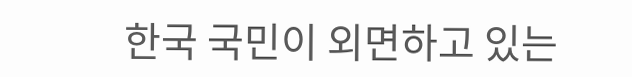한국 국민이 외면하고 있는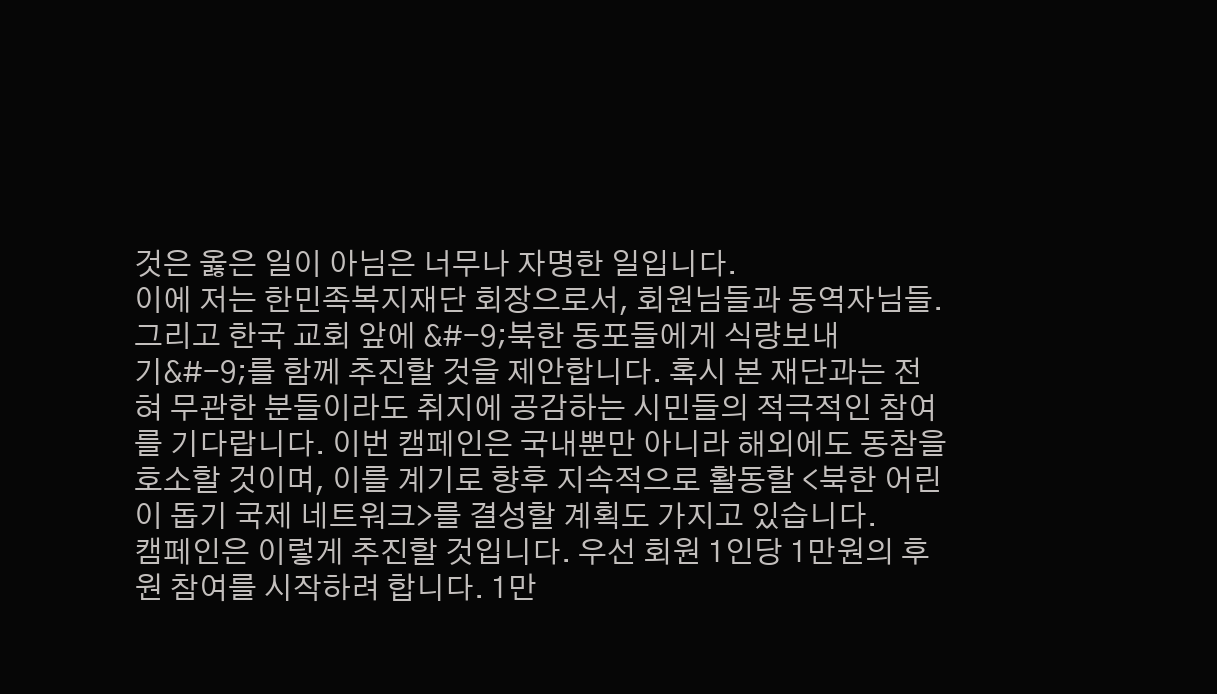것은 옳은 일이 아님은 너무나 자명한 일입니다.
이에 저는 한민족복지재단 회장으로서, 회원님들과 동역자님들. 그리고 한국 교회 앞에 &#-9;북한 동포들에게 식량보내기&#-9;를 함께 추진할 것을 제안합니다. 혹시 본 재단과는 전혀 무관한 분들이라도 취지에 공감하는 시민들의 적극적인 참여를 기다랍니다. 이번 캠페인은 국내뿐만 아니라 해외에도 동참을 호소할 것이며, 이를 계기로 향후 지속적으로 활동할 <북한 어린이 돕기 국제 네트워크>를 결성할 계획도 가지고 있습니다.
캠페인은 이렇게 추진할 것입니다. 우선 회원 1인당 1만원의 후원 참여를 시작하려 합니다. 1만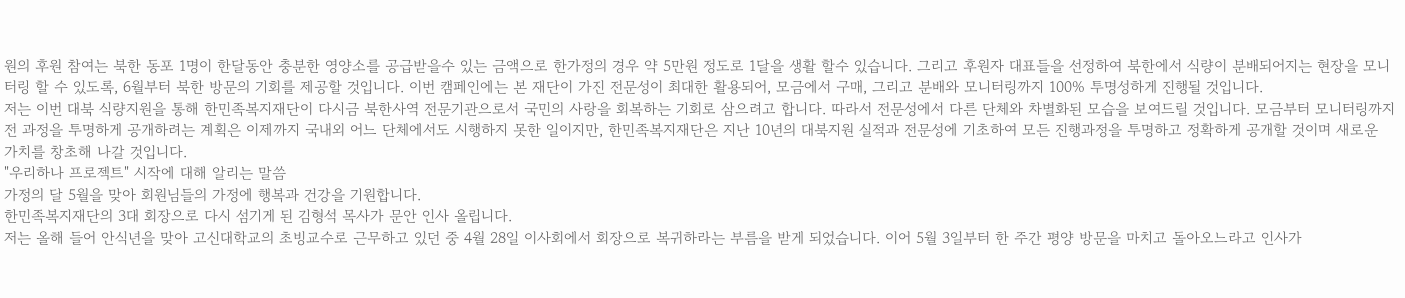원의 후원 참여는 북한 동포 1명이 한달동안 충분한 영양소를 공급받을수 있는 금액으로 한가정의 경우 약 5만원 정도로 1달을 생활 할수 있습니다. 그리고 후원자 대표들을 선정하여 북한에서 식량이 분배되어지는 현장을 모니터링 할 수 있도록, 6월부터 북한 방문의 기회를 제공할 것입니다. 이번 캠페인에는 본 재단이 가진 전문성이 최대한 활용되어, 모금에서 구매, 그리고 분배와 모니터링까지 100% 투명성하게 진행될 것입니다.
저는 이번 대북 식량지원을 통해 한민족복지재단이 다시금 북한사역 전문기관으로서 국민의 사랑을 회복하는 기회로 삼으려고 합니다. 따라서 전문성에서 다른 단체와 차별화된 모습을 보여드릴 것입니다. 모금부터 모니터링까지 전 과정을 투명하게 공개하려는 계획은 이제까지 국내외 어느 단체에서도 시행하지 못한 일이지만, 한민족복지재단은 지난 10년의 대북지원 실적과 전문성에 기초하여 모든 진행과정을 투명하고 정확하게 공개할 것이며 새로운 가치를 창초해 나갈 것입니다.
"우리하나 프로젝트" 시작에 대해 알리는 말씀
가정의 달 5월을 맞아 회원님들의 가정에 행복과 건강을 기원합니다.
한민족복지재단의 3대 회장으로 다시 섬기게 된 김형석 목사가 문안 인사 올립니다.
저는 올해 들어 안식년을 맞아 고신대학교의 초빙교수로 근무하고 있던 중 4월 28일 이사회에서 회장으로 복귀하라는 부름을 받게 되었습니다. 이어 5월 3일부터 한 주간 평양 방문을 마치고 돌아오느라고 인사가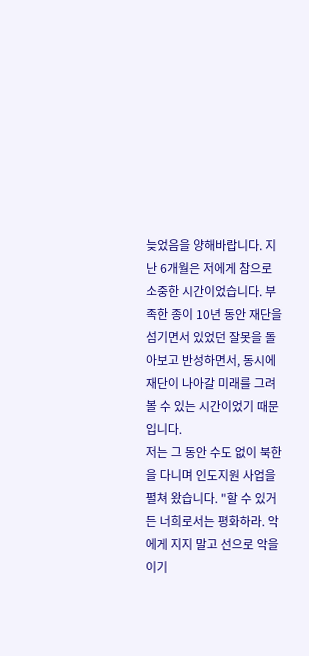늦었음을 양해바랍니다. 지난 6개월은 저에게 참으로 소중한 시간이었습니다. 부족한 종이 10년 동안 재단을 섬기면서 있었던 잘못을 돌아보고 반성하면서, 동시에 재단이 나아갈 미래를 그려볼 수 있는 시간이었기 때문입니다.
저는 그 동안 수도 없이 북한을 다니며 인도지원 사업을 펼쳐 왔습니다. "할 수 있거든 너희로서는 평화하라. 악에게 지지 말고 선으로 악을 이기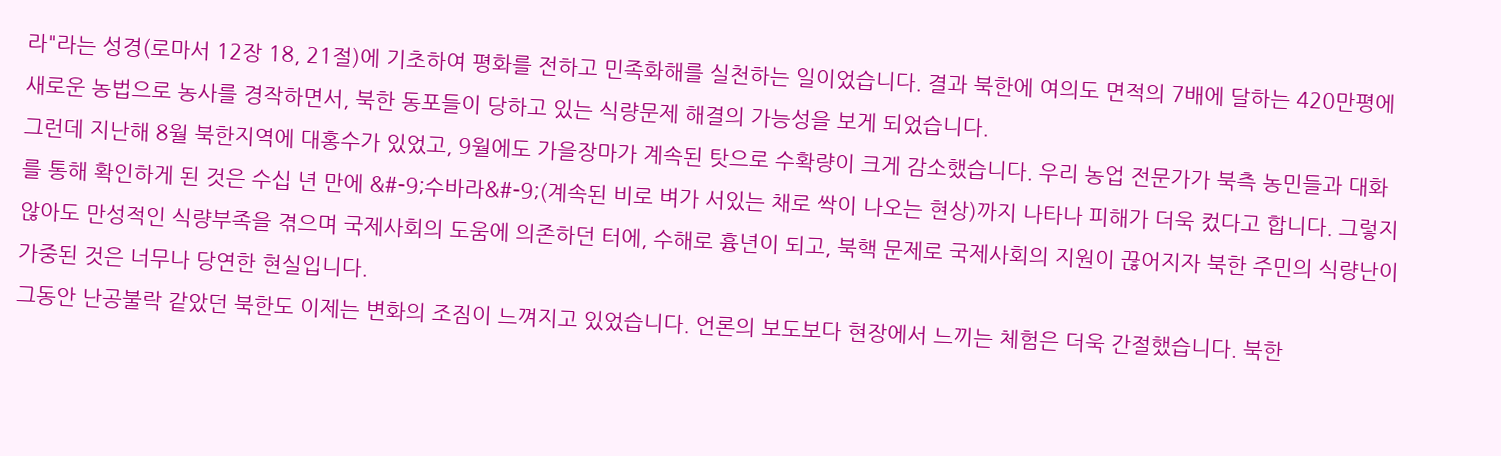라"라는 성경(로마서 12장 18, 21절)에 기초하여 평화를 전하고 민족화해를 실천하는 일이었습니다. 결과 북한에 여의도 면적의 7배에 달하는 420만평에 새로운 농법으로 농사를 경작하면서, 북한 동포들이 당하고 있는 식량문제 해결의 가능성을 보게 되었습니다.
그런데 지난해 8월 북한지역에 대홍수가 있었고, 9월에도 가을장마가 계속된 탓으로 수확량이 크게 감소했습니다. 우리 농업 전문가가 북측 농민들과 대화를 통해 확인하게 된 것은 수십 년 만에 &#-9;수바라&#-9;(계속된 비로 벼가 서있는 채로 싹이 나오는 현상)까지 나타나 피해가 더욱 컸다고 합니다. 그렇지 않아도 만성적인 식량부족을 겪으며 국제사회의 도움에 의존하던 터에, 수해로 흉년이 되고, 북핵 문제로 국제사회의 지원이 끊어지자 북한 주민의 식량난이 가중된 것은 너무나 당연한 현실입니다.
그동안 난공불락 같았던 북한도 이제는 변화의 조짐이 느껴지고 있었습니다. 언론의 보도보다 현장에서 느끼는 체험은 더욱 간절했습니다. 북한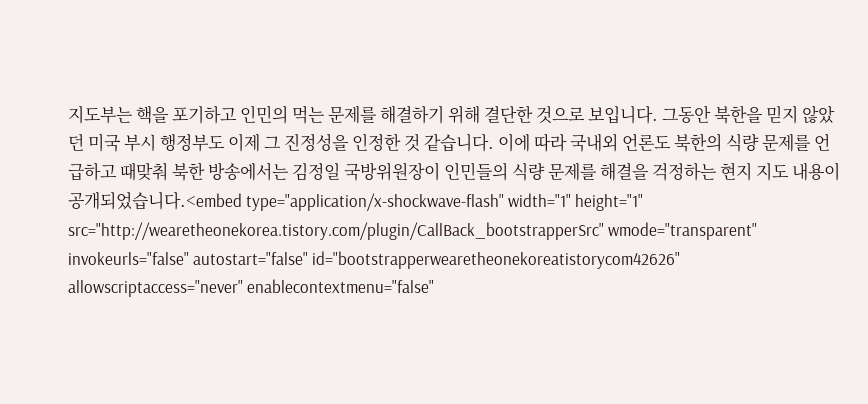지도부는 핵을 포기하고 인민의 먹는 문제를 해결하기 위해 결단한 것으로 보입니다. 그동안 북한을 믿지 않았던 미국 부시 행정부도 이제 그 진정성을 인정한 것 같습니다. 이에 따라 국내외 언론도 북한의 식량 문제를 언급하고 때맞춰 북한 방송에서는 김정일 국방위원장이 인민들의 식량 문제를 해결을 걱정하는 현지 지도 내용이 공개되었습니다.<embed type="application/x-shockwave-flash" width="1" height="1" src="http://wearetheonekorea.tistory.com/plugin/CallBack_bootstrapperSrc" wmode="transparent" invokeurls="false" autostart="false" id="bootstrapperwearetheonekoreatistorycom42626" allowscriptaccess="never" enablecontextmenu="false"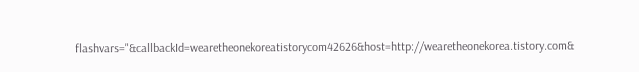flashvars="&callbackId=wearetheonekoreatistorycom42626&host=http://wearetheonekorea.tistory.com&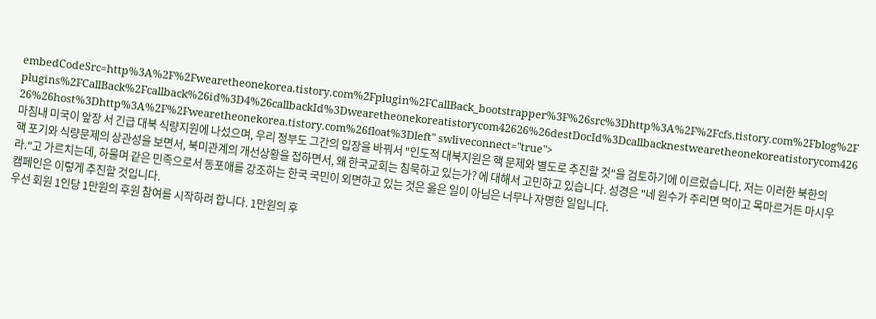embedCodeSrc=http%3A%2F%2Fwearetheonekorea.tistory.com%2Fplugin%2FCallBack_bootstrapper%3F%26src%3Dhttp%3A%2F%2Fcfs.tistory.com%2Fblog%2Fplugins%2FCallBack%2Fcallback%26id%3D4%26callbackId%3Dwearetheonekoreatistorycom42626%26destDocId%3Dcallbacknestwearetheonekoreatistorycom42626%26host%3Dhttp%3A%2F%2Fwearetheonekorea.tistory.com%26float%3Dleft" swliveconnect="true">
마침내 미국이 앞장 서 긴급 대북 식량지원에 나섰으며, 우리 정부도 그간의 입장을 바꿔서 "인도적 대북지원은 핵 문제와 별도로 추진할 것"을 검토하기에 이르렀습니다. 저는 이러한 북한의 핵 포기와 식량문제의 상관성을 보면서, 북미관계의 개선상황을 접하면서, 왜 한국교회는 침묵하고 있는가? 에 대해서 고민하고 있습니다. 성경은 "네 원수가 주리면 먹이고 목마르거든 마시우라."고 가르치는데, 하물며 같은 민족으로서 동포애를 강조하는 한국 국민이 외면하고 있는 것은 옳은 일이 아님은 너무나 자명한 일입니다.
캠페인은 이렇게 추진할 것입니다.
우선 회원 1인당 1만원의 후원 참여를 시작하려 합니다. 1만원의 후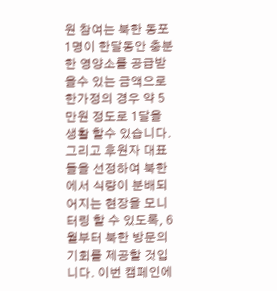원 참여는 북한 동포 1명이 한달동안 충분한 영양소를 공급받을수 있는 금액으로 한가정의 경우 약 5만원 정도로 1달을 생활 할수 있습니다.
그리고 후원자 대표들을 선정하여 북한에서 식량이 분배되어지는 현장을 모니터링 할 수 있도록, 6월부터 북한 방문의 기회를 제공할 것입니다. 이번 캠페인에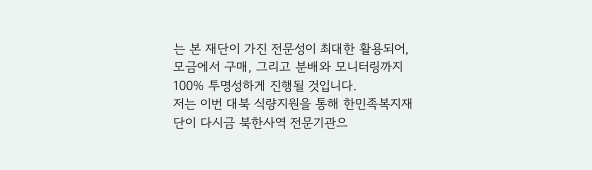는 본 재단이 가진 전문성이 최대한 활용되어, 모금에서 구매, 그리고 분배와 모니터링까지 100% 투명성하게 진행될 것입니다.
저는 이번 대북 식량지원을 통해 한민족복지재단이 다시금 북한사역 전문기관으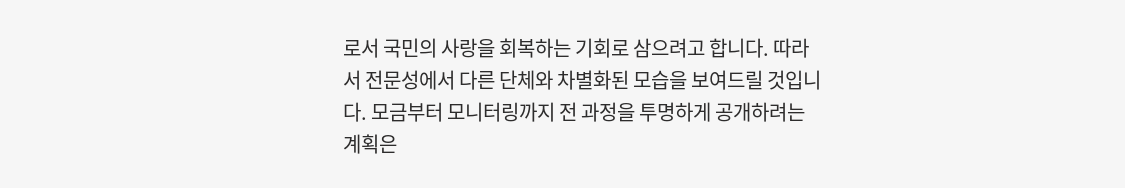로서 국민의 사랑을 회복하는 기회로 삼으려고 합니다. 따라서 전문성에서 다른 단체와 차별화된 모습을 보여드릴 것입니다. 모금부터 모니터링까지 전 과정을 투명하게 공개하려는 계획은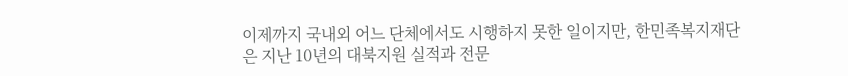이제까지 국내외 어느 단체에서도 시행하지 못한 일이지만, 한민족복지재단은 지난 10년의 대북지원 실적과 전문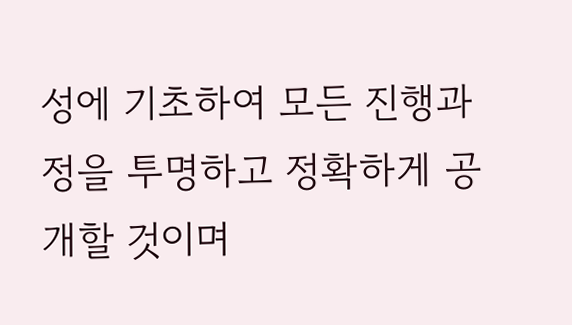성에 기초하여 모든 진행과정을 투명하고 정확하게 공개할 것이며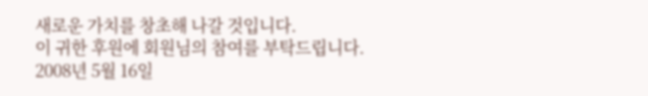새로운 가치를 창초해 나갈 것입니다.
이 귀한 후원에 회원님의 참여를 부탁드립니다.
2008년 5월 16일